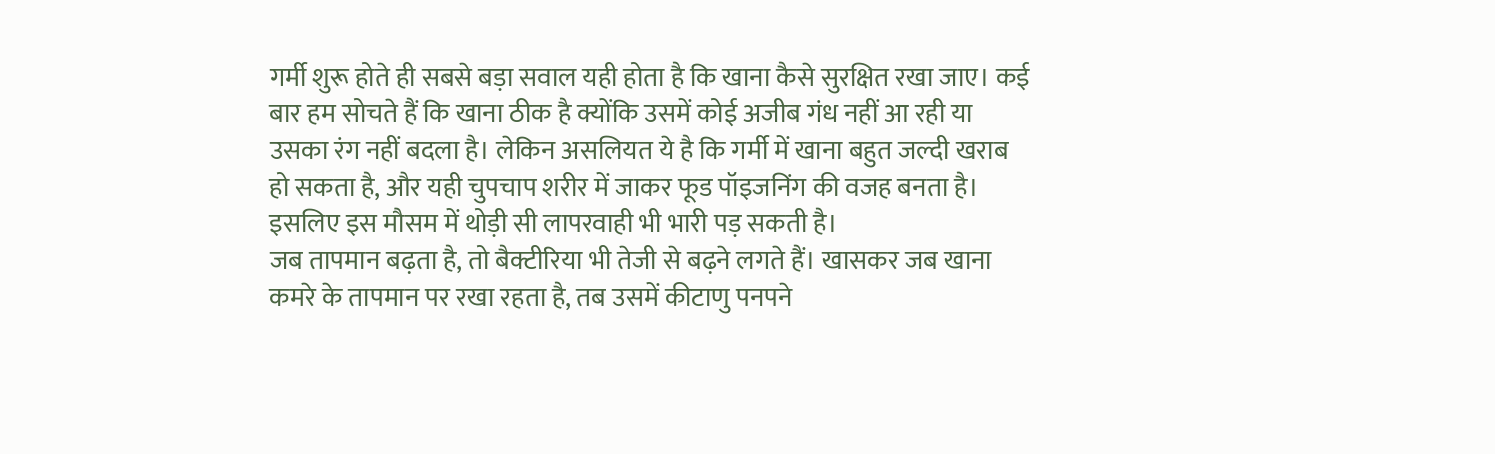गर्मी शुरू होते ही सबसे बड़ा सवाल यही होता है कि खाना कैसे सुरक्षित रखा जाए। कई बार हम सोचते हैं कि खाना ठीक है क्योंकि उसमें कोई अजीब गंध नहीं आ रही या उसका रंग नहीं बदला है। लेकिन असलियत ये है कि गर्मी में खाना बहुत जल्दी खराब हो सकता है, और यही चुपचाप शरीर में जाकर फूड पॉइजनिंग की वजह बनता है। इसलिए इस मौसम में थोड़ी सी लापरवाही भी भारी पड़ सकती है।
जब तापमान बढ़ता है, तो बैक्टीरिया भी तेजी से बढ़ने लगते हैं। खासकर जब खाना कमरे के तापमान पर रखा रहता है, तब उसमें कीटाणु पनपने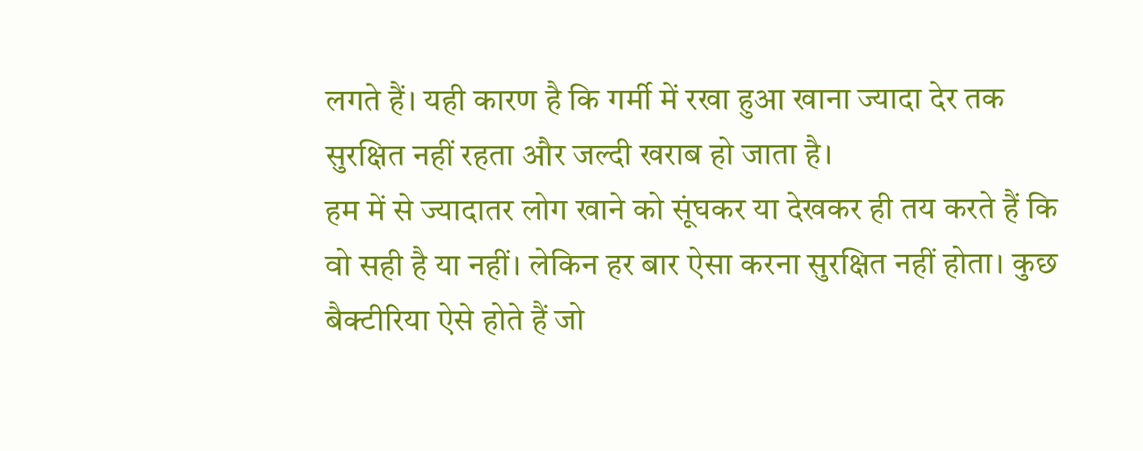लगते हैं। यही कारण है कि गर्मी में रखा हुआ खाना ज्यादा देर तक सुरक्षित नहीं रहता और जल्दी खराब हो जाता है।
हम में से ज्यादातर लोग खाने को सूंघकर या देखकर ही तय करते हैं कि वो सही है या नहीं। लेकिन हर बार ऐसा करना सुरक्षित नहीं होता। कुछ बैक्टीरिया ऐसे होते हैं जो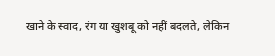खाने के स्वाद, रंग या खुशबू को नहीं बदलते, लेकिन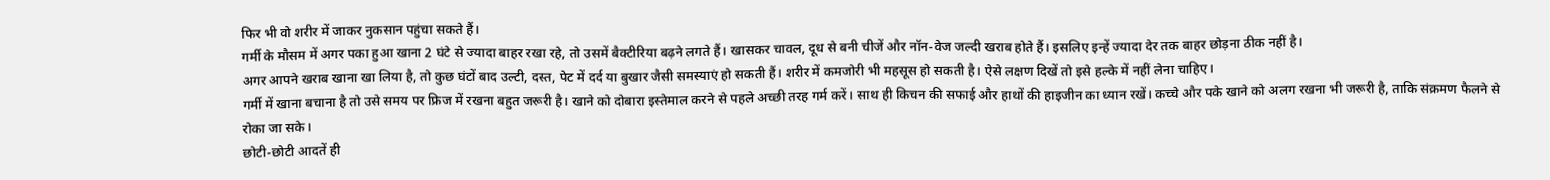फिर भी वो शरीर में जाकर नुकसान पहुंचा सकते हैं।
गर्मी के मौसम में अगर पका हुआ खाना 2 घंटे से ज्यादा बाहर रखा रहे, तो उसमें बैक्टीरिया बढ़ने लगते हैं। खासकर चावल, दूध से बनी चीजें और नॉन-वेज जल्दी खराब होते हैं। इसलिए इन्हें ज्यादा देर तक बाहर छोड़ना ठीक नहीं है।
अगर आपने खराब खाना खा लिया है, तो कुछ घंटों बाद उल्टी, दस्त, पेट में दर्द या बुखार जैसी समस्याएं हो सकती हैं। शरीर में कमजोरी भी महसूस हो सकती है। ऐसे लक्षण दिखें तो इसे हल्के में नहीं लेना चाहिए।
गर्मी में खाना बचाना है तो उसे समय पर फ्रिज में रखना बहुत जरूरी है। खाने को दोबारा इस्तेमाल करने से पहले अच्छी तरह गर्म करें। साथ ही किचन की सफाई और हाथों की हाइजीन का ध्यान रखें। कच्चे और पके खाने को अलग रखना भी जरूरी है, ताकि संक्रमण फैलने से रोका जा सके।
छोटी-छोटी आदतें ही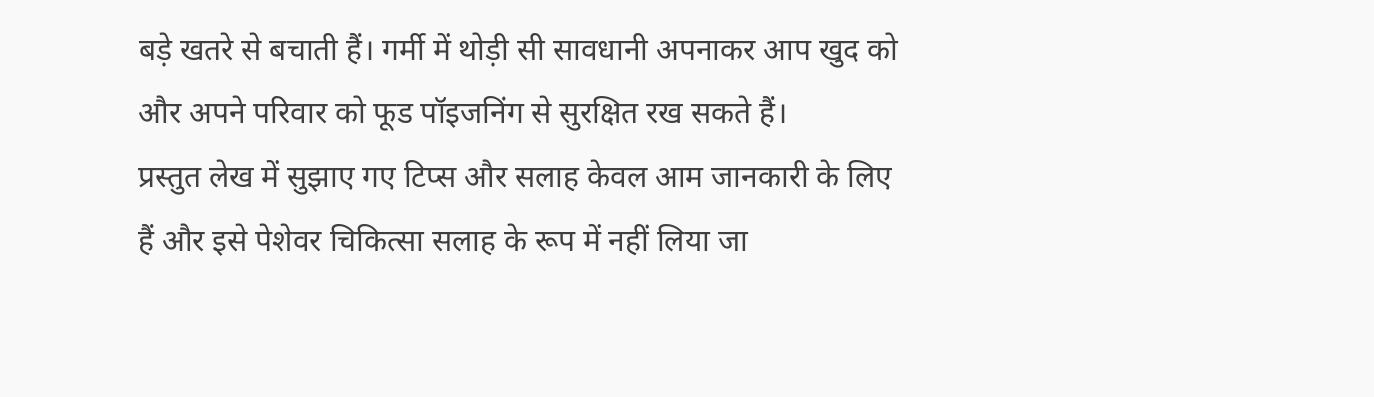बड़े खतरे से बचाती हैं। गर्मी में थोड़ी सी सावधानी अपनाकर आप खुद को और अपने परिवार को फूड पॉइजनिंग से सुरक्षित रख सकते हैं।
प्रस्तुत लेख में सुझाए गए टिप्स और सलाह केवल आम जानकारी के लिए हैं और इसे पेशेवर चिकित्सा सलाह के रूप में नहीं लिया जा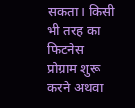सकता। किसी भी तरह का फिटनेस प्रोग्राम शुरू करने अथवा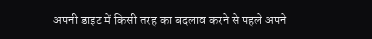अपनी डाइट में किसी तरह का बदलाव करने से पहले अपने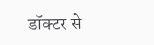डॉक्टर से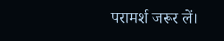परामर्श जरूर लें।